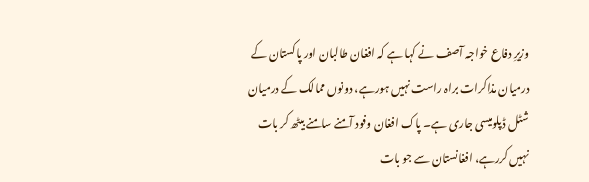وزیرِ دفاع خواجہ آصف نے کہا ہے کہ افغان طالبان اور پاکستان کے درمیان مذاکرات براہ راست نہیں ہورہے، دونوں ممالک کے درمیان شٹل ڈپلومیسی جاری ہے۔ پاک افغان وفود آمنے سامنے بیٹھ کر بات نہیں کررہے، افغانستان سے جو بات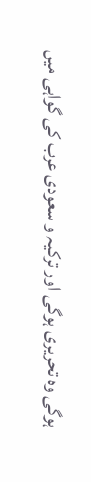ہوگی وہ تحریری ہوگی اور ترکیہ و سعودی عرب کی گواہی میں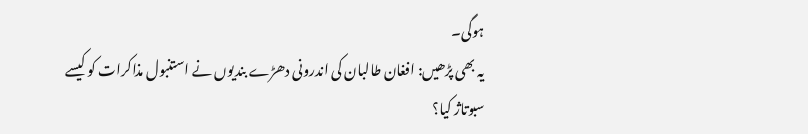ہوگی۔
یہ بھی پڑھیں: افغان طالبان کی اندرونی دھڑے بندیوں نے استنبول مذاکرات کو کیسے سبوتاژ کیا؟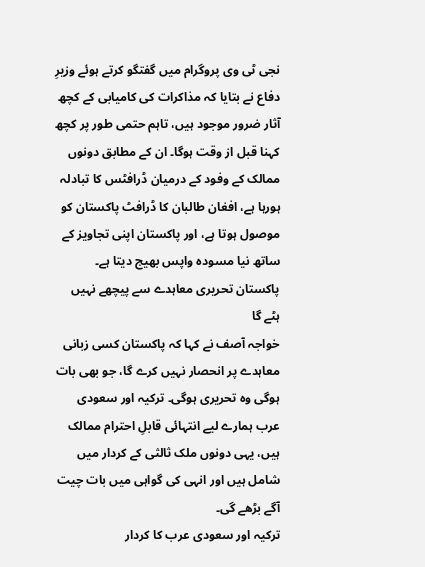نجی ٹی وی پروگرام میں گفتگو کرتے ہوئے وزیرِ دفاع نے بتایا کہ مذاکرات کی کامیابی کے کچھ آثار ضرور موجود ہیں، تاہم حتمی طور پر کچھ کہنا قبل از وقت ہوگا۔ ان کے مطابق دونوں ممالک کے وفود کے درمیان ڈرافٹس کا تبادلہ ہورہا ہے، افغان طالبان کا ڈرافٹ پاکستان کو موصول ہوتا ہے، اور پاکستان اپنی تجاویز کے ساتھ نیا مسودہ واپس بھیج دیتا ہے۔
پاکستان تحریری معاہدے سے پیچھے نہیں ہٹے گا
خواجہ آصف نے کہا کہ پاکستان کسی زبانی معاہدے پر انحصار نہیں کرے گا، جو بھی بات ہوگی وہ تحریری ہوگی۔ ترکیہ اور سعودی عرب ہمارے لیے انتہائی قابلِ احترام ممالک ہیں، یہی دونوں ملک ثالثی کے کردار میں شامل ہیں اور انہی کی گواہی میں بات چیت آگے بڑھے گی۔
ترکیہ اور سعودی عرب کا کردار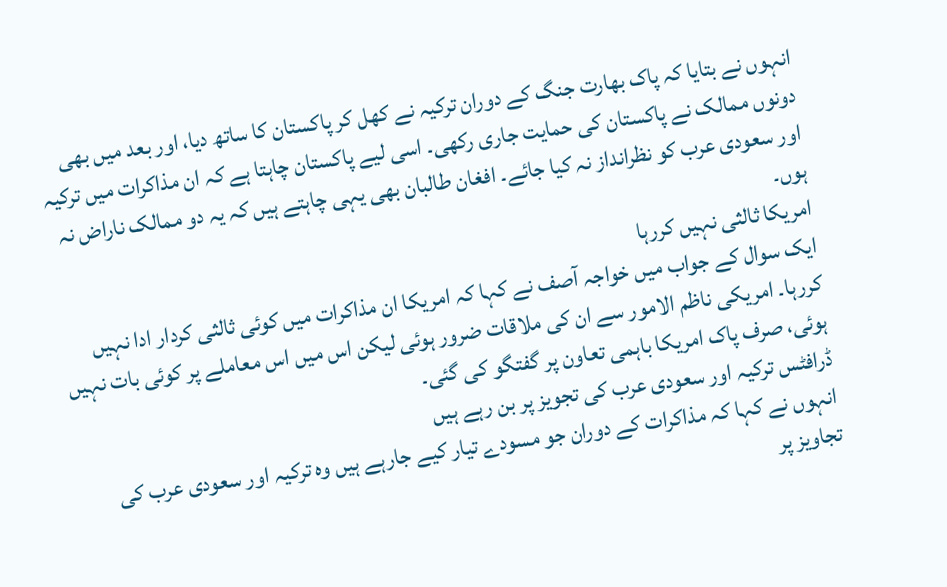انہوں نے بتایا کہ پاک بھارت جنگ کے دوران ترکیہ نے کھل کر پاکستان کا ساتھ دیا، اور بعد میں بھی دونوں ممالک نے پاکستان کی حمایت جاری رکھی۔ اسی لیے پاکستان چاہتا ہے کہ ان مذاکرات میں ترکیہ اور سعودی عرب کو نظرانداز نہ کیا جائے۔ افغان طالبان بھی یہی چاہتے ہیں کہ یہ دو ممالک ناراض نہ ہوں۔
امریکا ثالثی نہیں کررہا
ایک سوال کے جواب میں خواجہ آصف نے کہا کہ امریکا ان مذاکرات میں کوئی ثالثی کردار ادا نہیں کررہا۔ امریکی ناظم الامور سے ان کی ملاقات ضرور ہوئی لیکن اس میں اس معاملے پر کوئی بات نہیں ہوئی، صرف پاک امریکا باہمی تعاون پر گفتگو کی گئی۔
ڈرافٹس ترکیہ اور سعودی عرب کی تجویز پر بن رہے ہیں
انہوں نے کہا کہ مذاکرات کے دوران جو مسودے تیار کیے جارہے ہیں وہ ترکیہ اور سعودی عرب کی تجاویز پر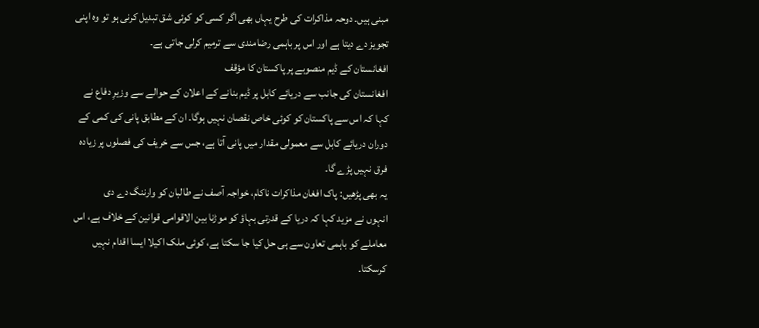مبنی ہیں۔ دوحہ مذاکرات کی طرح یہاں بھی اگر کسی کو کوئی شق تبدیل کرنی ہو تو وہ اپنی تجویز دے دیتا ہے اور اس پر باہمی رضامندی سے ترمیم کرلی جاتی ہے۔
افغانستان کے ڈیم منصوبے پر پاکستان کا مؤقف
افغانستان کی جانب سے دریائے کابل پر ڈیم بنانے کے اعلان کے حوالے سے وزیرِ دفاع نے کہا کہ اس سے پاکستان کو کوئی خاص نقصان نہیں ہوگا۔ ان کے مطابق پانی کی کمی کے دوران دریائے کابل سے معمولی مقدار میں پانی آتا ہے، جس سے خریف کی فصلوں پر زیادہ فرق نہیں پڑے گا۔
یہ بھی پڑھیں: پاک افغان مذاکرات ناکام، خواجہ آصف نے طالبان کو وارننگ دے دی
انہوں نے مزید کہا کہ دریا کے قدرتی بہاؤ کو موڑنا بین الاقوامی قوانین کے خلاف ہے، اس معاملے کو باہمی تعاون سے ہی حل کیا جا سکتا ہے، کوئی ملک اکیلا ایسا اقدام نہیں کرسکتا۔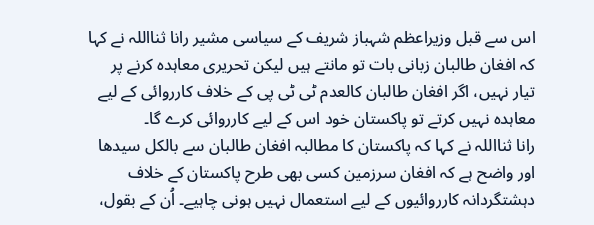اس سے قبل وزیراعظم شہباز شریف کے سیاسی مشیر رانا ثنااللہ نے کہا کہ افغان طالبان زبانی بات تو مانتے ہیں لیکن تحریری معاہدہ کرنے پر تیار نہیں، اگر افغان طالبان کالعدم ٹی ٹی پی کے خلاف کارروائی کے لیے معاہدہ نہیں کرتے تو پاکستان خود اس کے لیے کارروائی کرے گا۔
رانا ثنااللہ نے کہا کہ پاکستان کا مطالبہ افغان طالبان سے بالکل سیدھا اور واضح ہے کہ افغان سرزمین کسی بھی طرح پاکستان کے خلاف دہشتگردانہ کارروائیوں کے لیے استعمال نہیں ہونی چاہیے۔ اُن کے بقول،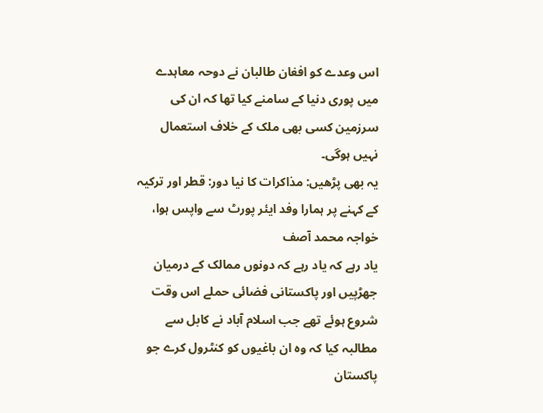اس وعدے کو افغان طالبان نے دوحہ معاہدے میں پوری دنیا کے سامنے کیا تھا کہ ان کی سرزمین کسی بھی ملک کے خلاف استعمال نہیں ہوگی۔
یہ بھی پڑھیں: مذاکرات کا نیا دور: قطر اور ترکیہ کے کہنے پر ہمارا وفد ایئر پورٹ سے واپس ہوا، خواجہ محمد آصف
یاد رہے کہ یاد رہے کہ دونوں ممالک کے درمیان جھڑپیں اور پاکستانی فضائی حملے اس وقت شروع ہوئے تھے جب اسلام آباد نے کابل سے مطالبہ کیا کہ وہ ان باغیوں کو کنٹرول کرے جو پاکستان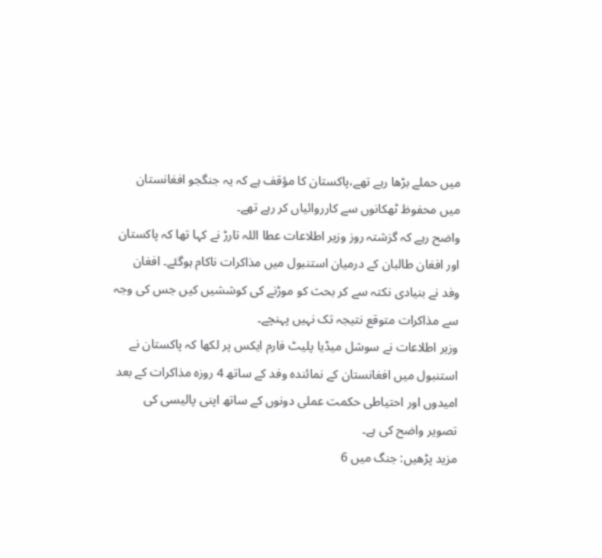میں حملے بڑھا رہے تھے،پاکستان کا مؤقف ہے کہ یہ جنگجو افغانستان میں محفوظ ٹھکانوں سے کارروائیاں کر رہے تھے۔
واضح رہے کہ گزشتہ روز وزیر اطلاعات عطا اللہ تارڑ نے کہا تھا کہ پاکستان اور افغان طالبان کے درمیان استنبول میں مذاکرات ناکام ہوگئے۔ افغان وفد نے بنیادی نکتہ سے کر بحث کو موڑنے کی کوششیں کیں جس کی وجہ سے مذاکرات متوقع نتیجہ تک نہیں پہنچے۔
وزیر اطلاعات نے سوشل میڈیا پلیٹ فارم ایکس پر لکھا کہ پاکستان نے استنبول میں افغانستان کے نمائندہ وفد کے ساتھ 4 روزہ مذاکرات کے بعد امیدوں اور احتیاطی حکمت عملی دونوں کے ساتھ اپنی پالیسی کی تصویر واضح کی ہے۔
مزید پڑھیں: جنگ میں 6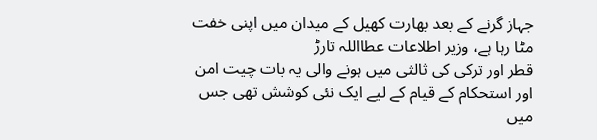جہاز گرنے کے بعد بھارت کھیل کے میدان میں اپنی خفت مٹا رہا ہے، وزیر اطلاعات عطااللہ تارڑ
قطر اور ترکی کی ثالثی میں ہونے والی یہ بات چیت امن اور استحکام کے قیام کے لیے ایک نئی کوشش تھی جس میں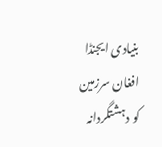بنیادی ایجنڈا افغان سرزمین کو دہشتگردانہ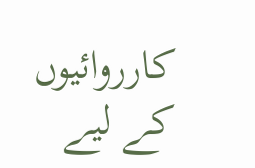کارروائیوں کے لیے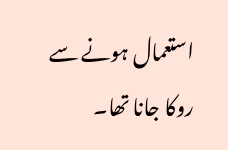استعمال ہونے سے روکا جانا تھا۔